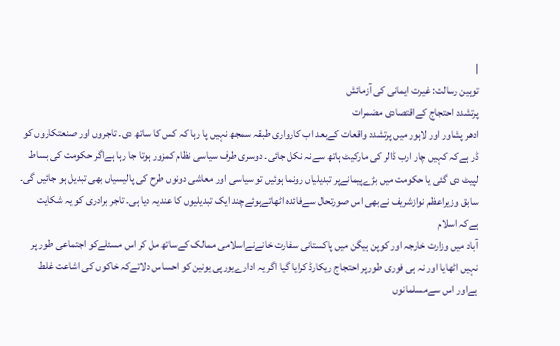|
توہین رسالت: غیرت ایمانی کی آزمائش
پرتشدد احتجاج کےاقتصادی مضمرات
ادھر پشاور اور لاہور میں پرتشدد واقعات کےبعد اب کارواری طبقہ سمجھ نہیں پا رہا کہ کس کا ساتھ دی۔ تاجروں اور صنعتکاروں کو ڈر ہےکہ کہیں چار ارب ڈالر کی مارکیٹ ہاتھ سےنہ نکل جائی۔ دوسری طرف سیاسی نظام کمزور ہوتا جا رہا ہےاگر حکومت کی بساط لپیٹ دی گئی یا حکومت میں بڑےپیمانےپر تبدیلیاں رونما ہوئیں تو سیاسی اور معاشی دونوں طرح کی پالیسیاں بھی تبدیل ہو جائیں گی۔ سابق وزیراعظم نوازشریف نےبھی اس صورتحال سےفائدہ اٹھاتےہوئےچند ایک تبدیلیوں کا عندیہ دیا ہی۔ تاجر برادری کو یہ شکایت ہےکہ اسلام
آباد میں وزارت خارجہ اور کوپن ہیگن میں پاکستانی سفارت خانےنےاسلامی ممالک کےساتھ مل کر اس مسئلےکو اجتماعی طور پر نہیں اٹھایا اور نہ ہی فوری طورپر احتجاج ریکارڈ کرایا گیا اگر یہ ادارےیورپی یونین کو احساس دلاتےکہ خاکوں کی اشاعت غلط ہےاور اس سےمسلمانوں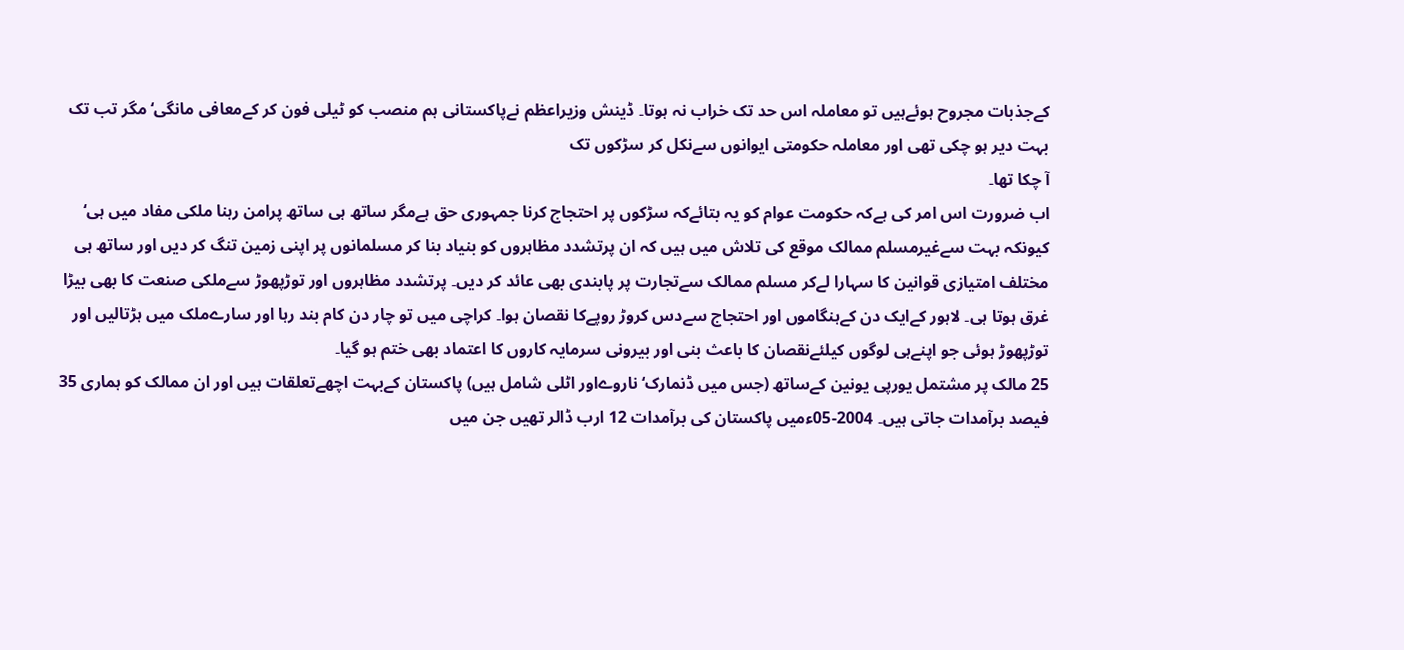کےجذبات مجروح ہوئےہیں تو معاملہ اس حد تک خراب نہ ہوتا۔ ڈینش وزیراعظم نےپاکستانی ہم منصب کو ٹیلی فون کر کےمعافی مانگی‘ مگر تب تک بہت دیر ہو چکی تھی اور معاملہ حکومتی ایوانوں سےنکل کر سڑکوں تک
آ چکا تھا۔
اب ضرورت اس امر کی ہےکہ حکومت عوام کو یہ بتائےکہ سڑکوں پر احتجاج کرنا جمہوری حق ہےمگر ساتھ ہی ساتھ پرامن رہنا ملکی مفاد میں ہی‘ کیونکہ بہت سےغیرمسلم ممالک موقع کی تلاش میں ہیں کہ ان پرتشدد مظاہروں کو بنیاد بنا کر مسلمانوں پر اپنی زمین تنگ کر دیں اور ساتھ ہی مختلف امتیازی قوانین کا سہارا لےکر مسلم ممالک سےتجارت پر پابندی بھی عائد کر دیں۔ پرتشدد مظاہروں اور توڑپھوڑ سےملکی صنعت کا بھی بیڑا غرق ہوتا ہی۔ لاہور کےایک دن کےہنگاموں اور احتجاج سےدس کروڑ روپےکا نقصان ہوا۔ کراچی میں تو چار دن کام بند رہا اور سارےملک میں ہڑتالیں اور توڑپھوڑ ہوئی جو اپنےہی لوگوں کیلئےنقصان کا باعث بنی اور بیرونی سرمایہ کاروں کا اعتماد بھی ختم ہو گیا۔
25 مالک پر مشتمل یورپی یونین کےساتھ (جس میں ڈنمارک‘ ناروےاور اٹلی شامل ہیں) پاکستان کےبہت اچھےتعلقات ہیں اور ان ممالک کو ہماری 35 فیصد برآمدات جاتی ہیں۔ 2004-05ءمیں پاکستان کی برآمدات 12 ارب ڈالر تھیں جن میں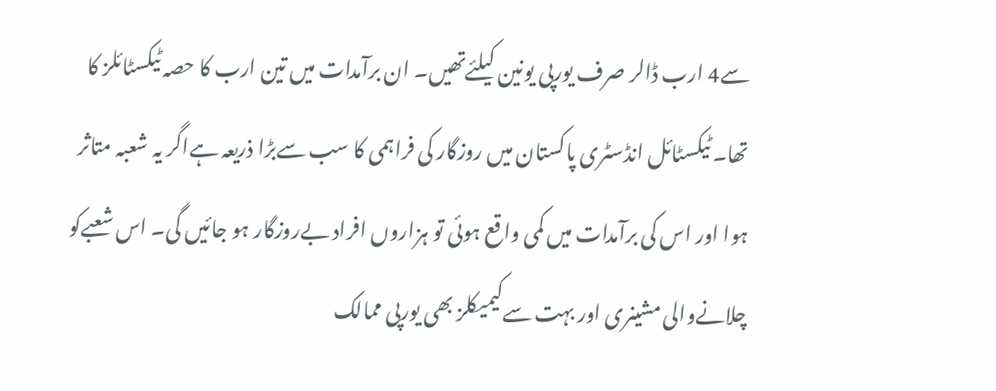سے4 ارب ڈالر صرف یورپی یونین کیلئےتھیں۔ ان برآمدات میں تین ارب کا حصہ ٹیکسٹائلز کا تھا۔ ٹیکسٹائل انڈسٹری پاکستان میں روزگار کی فراہمی کا سب سےبڑا ذریعہ ہےاگر یہ شعبہ متاثر ہوا اور اس کی برآمدات میں کمی واقع ہوئی تو ہزاروں افراد بےروزگار ہو جائیں گی۔ اس شعبےکو چلانےوالی مشینری اور بہت سےکیمیکلز بھی یورپی ممالک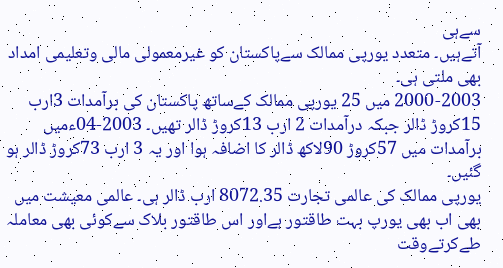سےہی
آتےہیں۔ متعدد یورپی ممالک سےپاکستان کو غیرمعمولی مالی وتعلیمی امداد بھی ملتی ہی۔
2000-2003 میں 25 یورپی ممالک کےساتھ پاکستان کی برآمدات 3ارب 15کروڑ ڈالر جبکہ درآمدات 2 ارب 13کروڑ ڈالر تھیں۔ 2003-04ءمیں برآمدات میں 57کروڑ 90لاکھ ڈالر کا اضافہ ہوا اور یہ 3 ارب 73کروڑ ڈالر ہو گئیں۔
یورپی ممالک کی عالمی تجارت 8072.35 ارب ڈالر ہی۔ عالمی معیشت میں بھی اب بھی یورپ بہت طاقتور ہےاور اس طاقتور بلاک سےکوئی بھی معاملہ طےکرتےوقت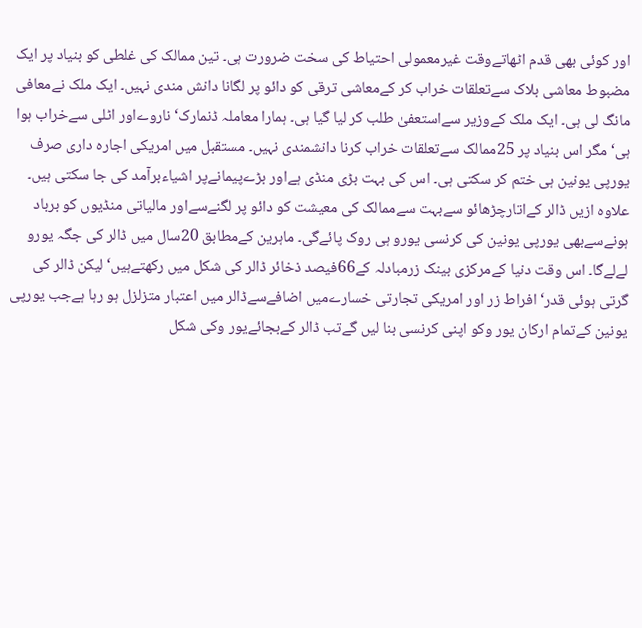اور کوئی بھی قدم اٹھاتےوقت غیرمعمولی احتیاط کی سخت ضرورت ہی۔ تین ممالک کی غلطی کو بنیاد پر ایک مضبوط معاشی بلاک سےتعلقات خراب کر کےمعاشی ترقی کو دائو پر لگانا دانش مندی نہیں۔ ایک ملک نےمعافی مانگ لی ہی۔ ایک ملک کےوزیر سےاستعفیٰ طلب کر لیا گیا ہی۔ ہمارا معاملہ ڈنمارک‘ ناروےاور اٹلی سےخراب ہوا ہی‘ مگر اس بنیاد پر 25ممالک سےتعلقات خراب کرنا دانشمندی نہیں۔ مستقبل میں امریکی اجارہ داری صرف یورپی یونین ہی ختم کر سکتی ہی۔ اس کی بہت بڑی منڈی ہےاور بڑےپیمانےپر اشیاءبرآمد کی جا سکتی ہیں۔ علاوہ ازیں ڈالر کےاتارچڑھائو سےبہت سےممالک کی معیشت کو دائو پر لگنےسےاور مالیاتی منڈیوں کو برباد ہونےسےبھی یورپی یونین کی کرنسی یورو ہی روک پائےگی۔ ماہرین کےمطابق 20سال میں ڈالر کی جگہ یورو لےلےگا۔ اس وقت دنیا کےمرکزی بینک زرمبادلہ کے66فیصد ذخائر ڈالر کی شکل میں رکھتےہیں‘ لیکن ڈالر کی گرتی ہوئی قدر‘ افراط زر اور امریکی تجارتی خسارےمیں اضافےسےڈالر میں اعتبار متزلزل ہو رہا ہےجب یورپی یونین کےتمام ارکان یور وکو اپنی کرنسی بنا لیں گےتب ڈالر کےبجائےیور وکی شکل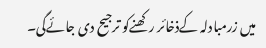میں زرمبادلہ کےذخائر رکھنےکو ترجیح دی جائےگی۔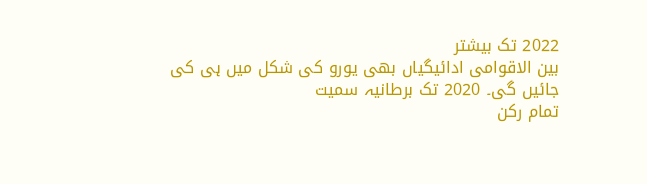2022 تک بیشتر
بین الاقوامی ادائیگیاں بھی یورو کی شکل میں ہی کی جائیں گی۔ 2020 تک برطانیہ سمیت
تمام رکن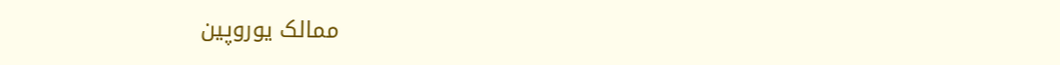ممالک یوروپین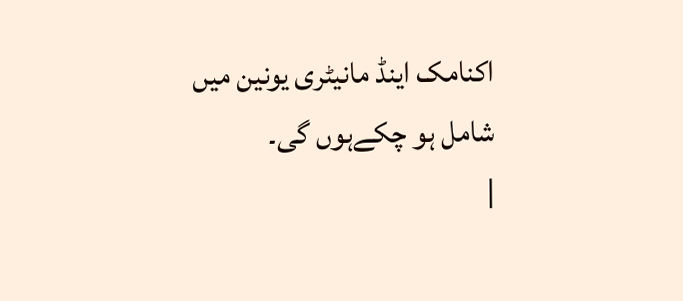اکنامک اینڈ مانیٹری یونین میں شامل ہو چکےہوں گی۔
|